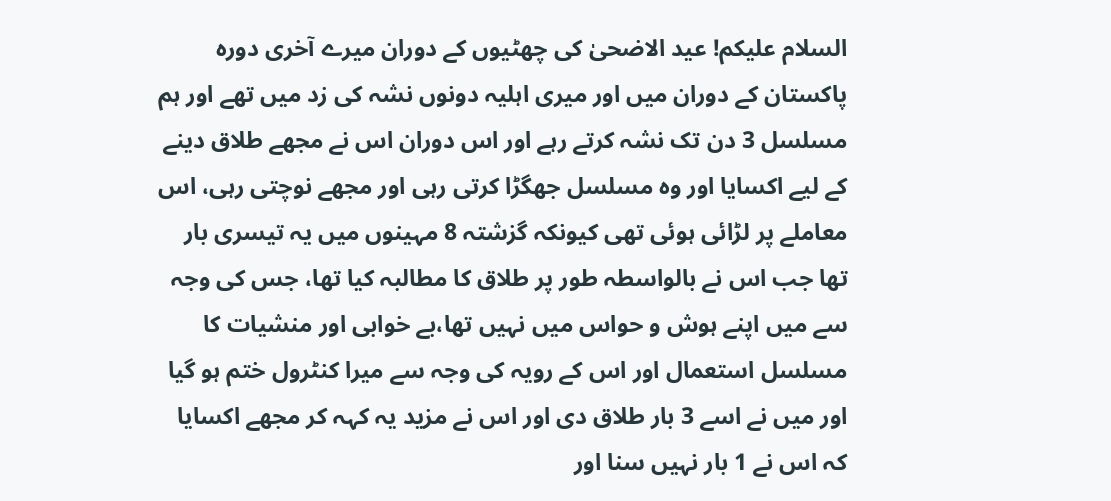السلام علیکم! عید الاضحیٰ کی چھٹیوں کے دوران میرے آخری دورہ پاکستان کے دوران میں اور میری اہلیہ دونوں نشہ کی زد میں تھے اور ہم مسلسل 3 دن تک نشہ کرتے رہے اور اس دوران اس نے مجھے طلاق دینے کے لیے اکسایا اور وہ مسلسل جھگڑا کرتی رہی اور مجھے نوچتی رہی، اس معاملے پر لڑائی ہوئی تھی کیونکہ گزشتہ 8 مہینوں میں یہ تیسری بار تھا جب اس نے بالواسطہ طور پر طلاق کا مطالبہ کیا تھا، جس کی وجہ سے میں اپنے ہوش و حواس میں نہیں تھا،بے خوابی اور منشیات کا مسلسل استعمال اور اس کے رویہ کی وجہ سے میرا کنٹرول ختم ہو گیا اور میں نے اسے 3 بار طلاق دی اور اس نے مزید یہ کہہ کر مجھے اکسایا کہ اس نے 1 بار نہیں سنا اور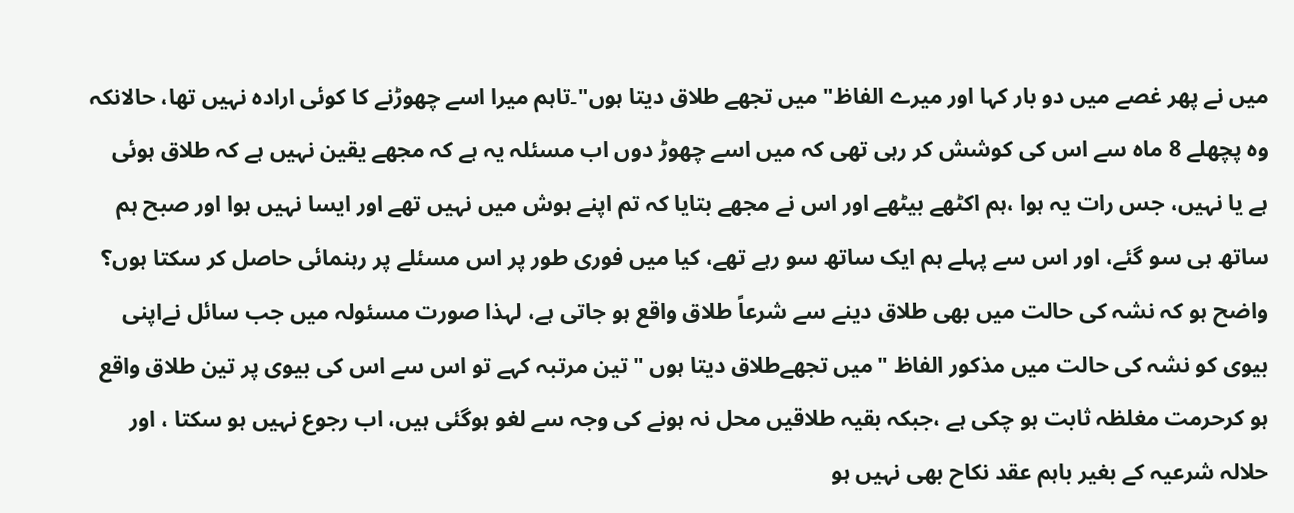میں نے پھر غصے میں دو بار کہا اور میرے الفاظ" میں تجھے طلاق دیتا ہوں"۔تاہم میرا اسے چھوڑنے کا کوئی ارادہ نہیں تھا، حالانکہ وہ پچھلے 8 ماہ سے اس کی کوشش کر رہی تھی کہ میں اسے چھوڑ دوں اب مسئلہ یہ ہے کہ مجھے یقین نہیں ہے کہ طلاق ہوئی ہے یا نہیں، جس رات یہ ہوا ،ہم اکٹھے بیٹھے اور اس نے مجھے بتایا کہ تم اپنے ہوش میں نہیں تھے اور ایسا نہیں ہوا اور صبح ہم ساتھ ہی سو گئے، اور اس سے پہلے ہم ایک ساتھ سو رہے تھے، کیا میں فوری طور پر اس مسئلے پر رہنمائی حاصل کر سکتا ہوں؟
واضح ہو کہ نشہ کی حالت میں بھی طلاق دینے سے شرعاً طلاق واقع ہو جاتی ہے، لہذا صورت مسئولہ میں جب سائل نےاپنی بیوی کو نشہ کی حالت میں مذکور الفاظ "میں تجھےطلاق دیتا ہوں "تین مرتبہ کہے تو اس سے اس کی بیوی پر تین طلاق واقع ہو کرحرمت مغلظہ ثابت ہو چکی ہے ،جبکہ بقیہ طلاقیں محل نہ ہونے کی وجہ سے لغو ہوگئی ہیں، اب رجوع نہیں ہو سکتا ، اور حلالہ شرعیہ کے بغیر باہم عقد نکاح بھی نہیں ہو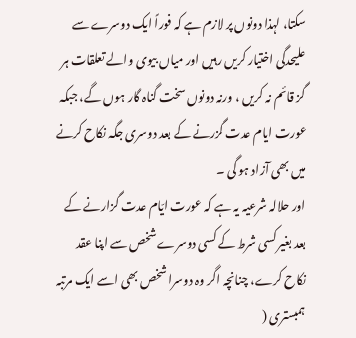سکتا، لہذا دونوں پر لازم ہے کہ فوراً ایک دوسرے سے علیحدگی اختیار کریں رہیں اور میاں بیوی والے تعلقات ہر گز قائم نہ کریں ، ورنہ دونوں سخت گناہ گار ہوں گے، جبکہ عورت ایام عدت گزرنے کے بعد دوسری جگہ نکاح کرنے میں بھی آزاد ہو گی ۔
اور حلالہ شرعیہ یہ ہے کہ عورت ایّام عدت گزارنے کے بعد بغیر کسی شرط کے کسی دوسرے شخص سے اپنا عقد نکاح کرے، چنانچہ اگر وہ دوسرا شخص بھی اسے ایک مرتبہ ہمبستری (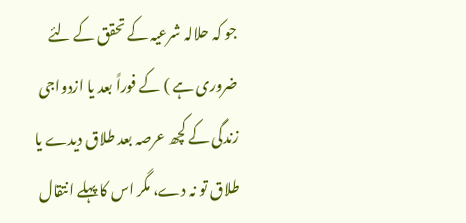جو کہ حلالہ شرعیہ کے تحقق کے لئے ضروری ہے ) کے فوراً بعد یا ازدواجی زندگی کے کچھ عرصہ بعد طلاق دیدے یا طلاق تو نہ دے، مگر اس کا پہلے انتقال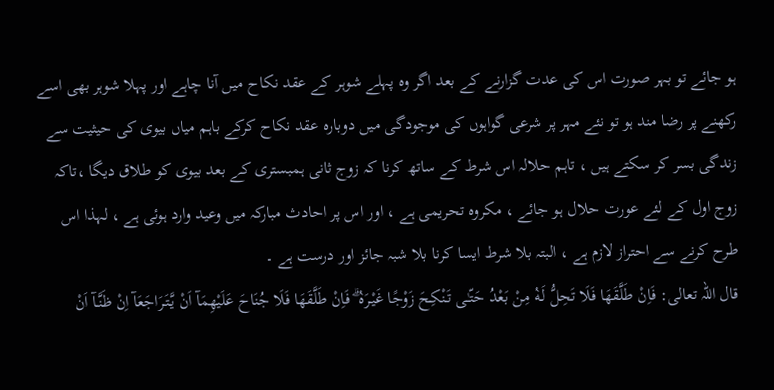ہو جائے تو بہر صورت اس کی عدت گزارنے کے بعد اگر وہ پہلے شوہر کے عقد نکاح میں آنا چاہے اور پہلا شوہر بھی اسے رکھنے پر رضا مند ہو تو نئے مہر پر شرعی گواہوں کی موجودگی میں دوبارہ عقد نکاح کرکے باہم میاں بیوی کی حیثیت سے زندگی بسر کر سکتے ہیں ، تاہم حلالہ اس شرط کے ساتھ کرنا کہ زوج ثانی ہمبستری کے بعد بیوی کو طلاق دیگا ،تاکہ زوج اول کے لئے عورت حلال ہو جائے ، مکروہ تحریمی ہے ، اور اس پر احادث مبارکہ میں وعید وارد ہوئی ہے ، لہذا اس طرح کرنے سے احتراز لازم ہے ، البتہ بلا شرط ایسا کرنا بلا شبہ جائز اور درست ہے ۔
قال اللہ تعالی: فَاِنْ طَلَّقَهَا فَلَا تَحِلُّ لَـهٝ مِنْ بَعْدُ حَتّـٰى تَنْكِـحَ زَوْجًا غَيْـرَهٝ ۗ فَاِنْ طَلَّقَهَا فَلَا جُنَاحَ عَلَيْهِمَآ اَنْ يَّتَـرَاجَعَآ اِنْ ظَنَّـآ اَنْ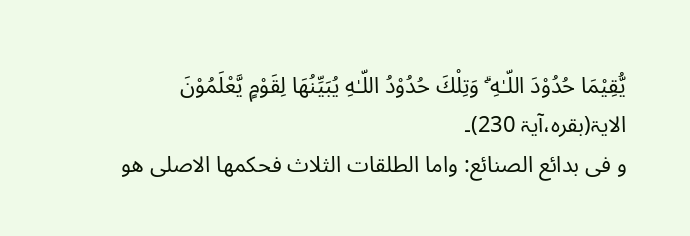يُّقِيْمَا حُدُوْدَ اللّـٰهِ ۗ وَتِلْكَ حُدُوْدُ اللّـٰهِ يُبَيِّنُهَا لِقَوْمٍ يَّعْلَمُوْنَ الایۃ(بقرہ،آیۃ 230)۔
و فی بدائع الصنائع: واما الطلقات الثلاث فحکمھا الاصلی ھو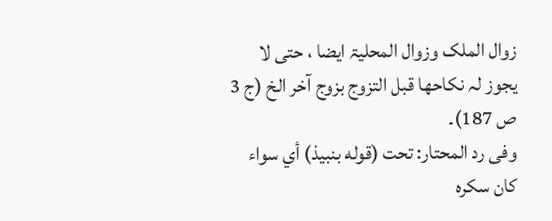زوال الملک وزوال المحلیۃ ایضا ، حتی لا یجوز لہ نکاحھا قبل التزوج بزوج آخر الخ (ج 3 ص 187)۔
وفی رد المحتار: تحت (قوله بنبيذ) أي سواء كان سكره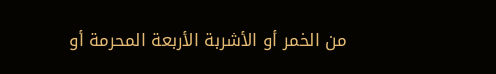من الخمر أو الأشربة الأربعة المحرمة أو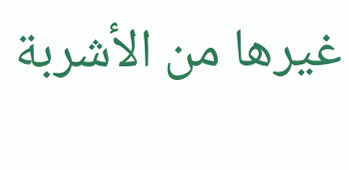غيرها من الأشربة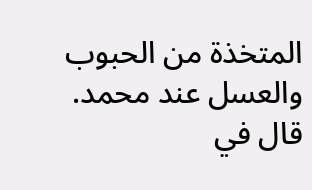المتخذة من الحبوب والعسل عند محمد. قال في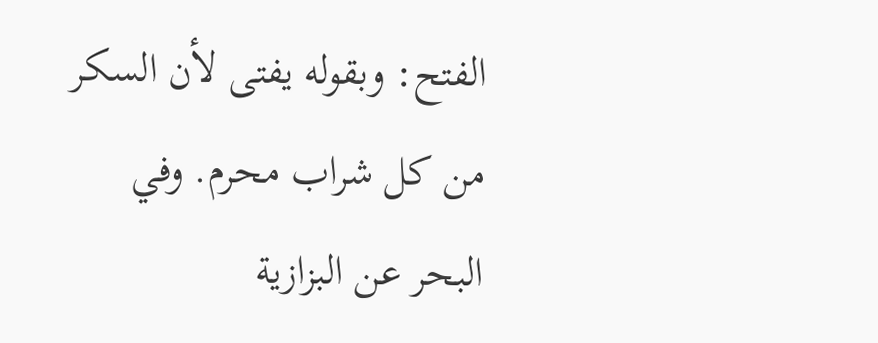الفتح: وبقوله يفتى لأن السكر من كل شراب محرم. وفي البحر عن البزازية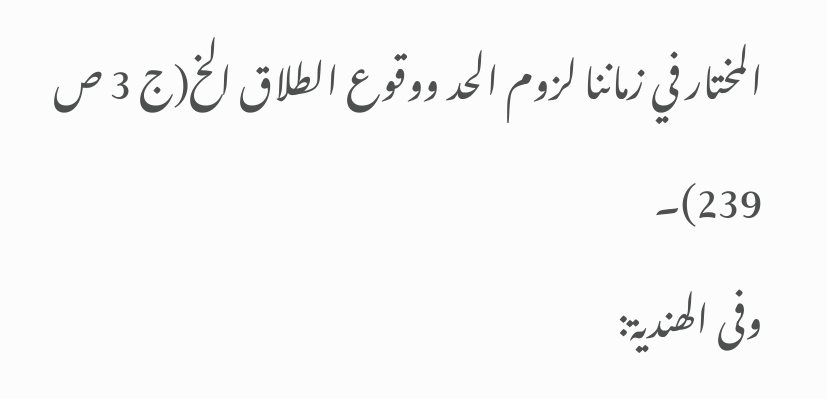المختار في زماننا لزوم الحد ووقوع الطلاق الخ(ج 3 ص 239)۔
وفی الھندیۃ: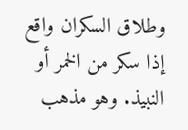وطلاق السكران واقع إذا سكر من الخمر أو النبيذ. وهو مذهب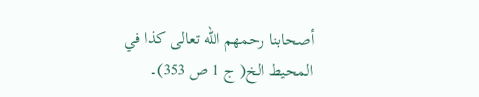أصحابنا رحمهم الله تعالى كذا في المحيط الخ( ج 1 ص 353)۔